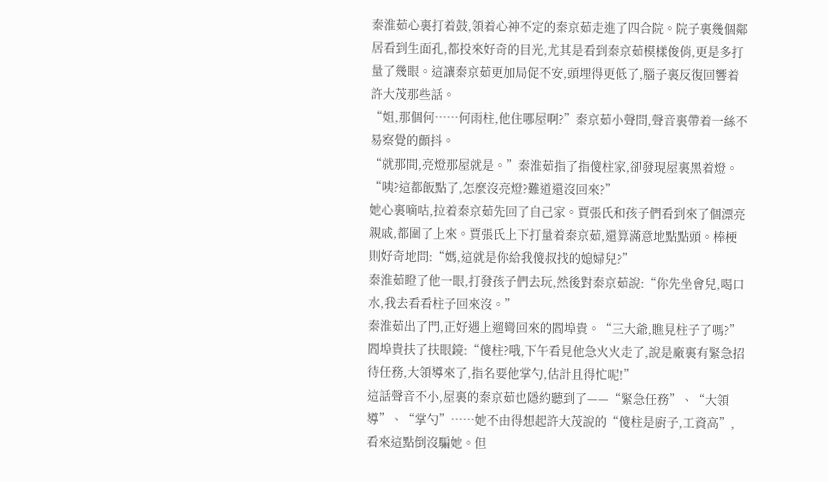秦淮茹心裏打着鼓,領着心神不定的秦京茹走進了四合院。院子裏幾個鄰居看到生面孔,都投來好奇的目光,尤其是看到秦京茹模樣俊俏,更是多打量了幾眼。這讓秦京茹更加局促不安,頭埋得更低了,腦子裏反復回響着許大茂那些話。
“姐,那個何……何雨柱,他住哪屋啊?”秦京茹小聲問,聲音裏帶着一絲不易察覺的顫抖。
“就那間,亮燈那屋就是。”秦淮茹指了指傻柱家,卻發現屋裏黑着燈。“咦?這都飯點了,怎麼沒亮燈?難道還沒回來?”
她心裏嘀咕,拉着秦京茹先回了自己家。賈張氏和孩子們看到來了個漂亮親戚,都圍了上來。賈張氏上下打量着秦京茹,還算滿意地點點頭。棒梗則好奇地問:“媽,這就是你給我傻叔找的媳婦兒?”
秦淮茹瞪了他一眼,打發孩子們去玩,然後對秦京茹說:“你先坐會兒,喝口水,我去看看柱子回來沒。”
秦淮茹出了門,正好遇上遛彎回來的閻埠貴。“三大爺,瞧見柱子了嗎?”
閻埠貴扶了扶眼鏡:“傻柱?哦,下午看見他急火火走了,說是廠裏有緊急招待任務,大領導來了,指名要他掌勺,估計且得忙呢!”
這話聲音不小,屋裏的秦京茹也隱約聽到了——“緊急任務”、“大領導”、“掌勺”……她不由得想起許大茂說的“傻柱是廚子,工資高”,看來這點倒沒騙她。但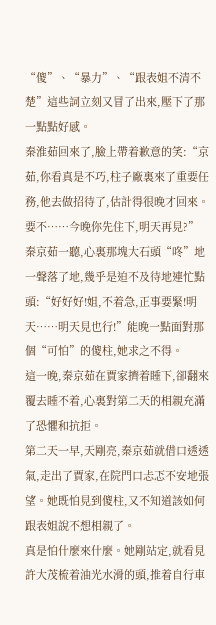“傻”、“暴力”、“跟表姐不清不楚”這些詞立刻又冒了出來,壓下了那一點點好感。
秦淮茹回來了,臉上帶着歉意的笑:“京茹,你看真是不巧,柱子廠裏來了重要任務,他去做招待了,估計得很晚才回來。要不……今晚你先住下,明天再見?”
秦京茹一聽,心裏那塊大石頭“咚”地一聲落了地,幾乎是迫不及待地連忙點頭:“好好好!姐,不着急,正事要緊!明天……明天見也行!”能晚一點面對那個“可怕”的傻柱,她求之不得。
這一晚,秦京茹在賈家擠着睡下,卻翻來覆去睡不着,心裏對第二天的相親充滿了恐懼和抗拒。
第二天一早,天剛亮,秦京茹就借口透透氣,走出了賈家,在院門口忐忑不安地張望。她既怕見到傻柱,又不知道該如何跟表姐說不想相親了。
真是怕什麼來什麼。她剛站定,就看見許大茂梳着油光水滑的頭,推着自行車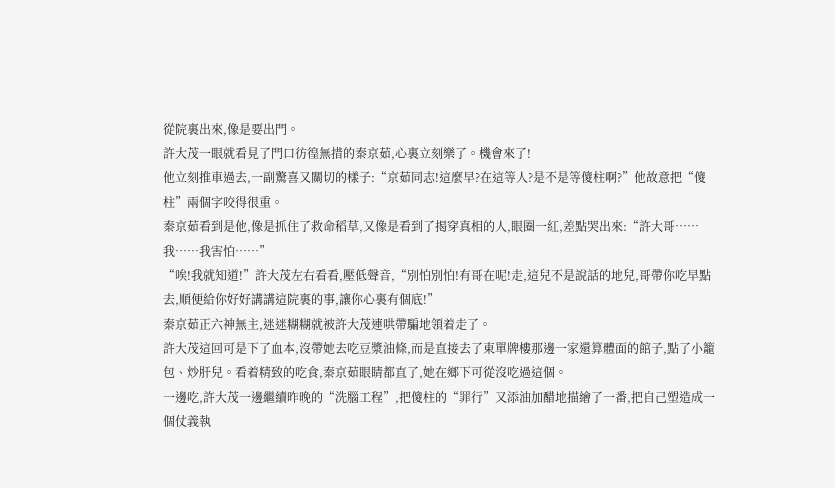從院裏出來,像是要出門。
許大茂一眼就看見了門口彷徨無措的秦京茹,心裏立刻樂了。機會來了!
他立刻推車過去,一副驚喜又關切的樣子:“京茹同志!這麼早?在這等人?是不是等傻柱啊?”他故意把“傻柱”兩個字咬得很重。
秦京茹看到是他,像是抓住了救命稻草,又像是看到了揭穿真相的人,眼圈一紅,差點哭出來:“許大哥……我……我害怕……”
“唉!我就知道!”許大茂左右看看,壓低聲音,“別怕別怕!有哥在呢!走,這兒不是說話的地兒,哥帶你吃早點去,順便給你好好講講這院裏的事,讓你心裏有個底!”
秦京茹正六神無主,迷迷糊糊就被許大茂連哄帶騙地領着走了。
許大茂這回可是下了血本,沒帶她去吃豆漿油條,而是直接去了東單牌樓那邊一家還算體面的館子,點了小籠包、炒肝兒。看着精致的吃食,秦京茹眼睛都直了,她在鄉下可從沒吃過這個。
一邊吃,許大茂一邊繼續昨晚的“洗腦工程”,把傻柱的“罪行”又添油加醋地描繪了一番,把自己塑造成一個仗義執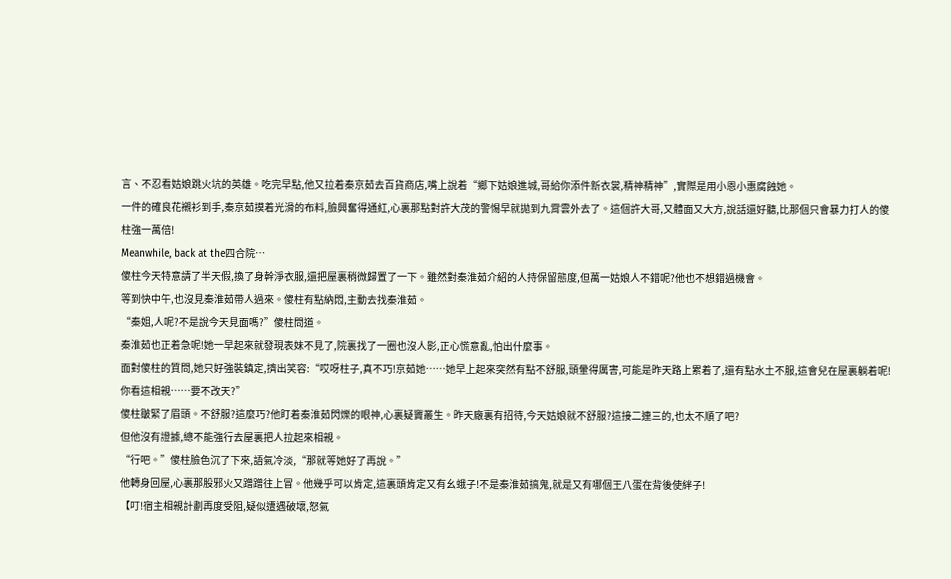言、不忍看姑娘跳火坑的英雄。吃完早點,他又拉着秦京茹去百貨商店,嘴上說着“鄉下姑娘進城,哥給你添件新衣裳,精神精神”,實際是用小恩小惠腐蝕她。
一件的確良花襯衫到手,秦京茹摸着光滑的布料,臉興奮得通紅,心裏那點對許大茂的警惕早就拋到九霄雲外去了。這個許大哥,又體面又大方,說話還好聽,比那個只會暴力打人的傻柱強一萬倍!
Meanwhile, back at the四合院…
傻柱今天特意請了半天假,換了身幹淨衣服,還把屋裏稍微歸置了一下。雖然對秦淮茹介紹的人持保留態度,但萬一姑娘人不錯呢?他也不想錯過機會。
等到快中午,也沒見秦淮茹帶人過來。傻柱有點納悶,主動去找秦淮茹。
“秦姐,人呢?不是說今天見面嗎?”傻柱問道。
秦淮茹也正着急呢!她一早起來就發現表妹不見了,院裏找了一圈也沒人影,正心慌意亂,怕出什麼事。
面對傻柱的質問,她只好強裝鎮定,擠出笑容:“哎呀柱子,真不巧!京茹她……她早上起來突然有點不舒服,頭暈得厲害,可能是昨天路上累着了,還有點水土不服,這會兒在屋裏躺着呢!你看這相親……要不改天?”
傻柱皺緊了眉頭。不舒服?這麼巧?他盯着秦淮茹閃爍的眼神,心裏疑竇叢生。昨天廠裏有招待,今天姑娘就不舒服?這接二連三的,也太不順了吧?
但他沒有證據,總不能強行去屋裏把人拉起來相親。
“行吧。”傻柱臉色沉了下來,語氣冷淡,“那就等她好了再說。”
他轉身回屋,心裏那股邪火又蹭蹭往上冒。他幾乎可以肯定,這裏頭肯定又有幺蛾子!不是秦淮茹搞鬼,就是又有哪個王八蛋在背後使絆子!
【叮!宿主相親計劃再度受阻,疑似遭遇破壞,怒氣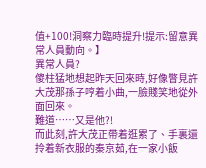值+100!洞察力臨時提升!提示:留意異常人員動向。】
異常人員?
傻柱猛地想起昨天回來時,好像瞥見許大茂那孫子哼着小曲,一臉賤笑地從外面回來。
難道……又是他?!
而此刻,許大茂正帶着逛累了、手裏還拎着新衣服的秦京茹,在一家小飯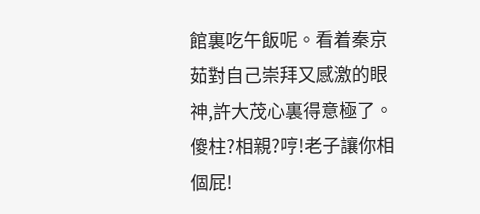館裏吃午飯呢。看着秦京茹對自己崇拜又感激的眼神,許大茂心裏得意極了。
傻柱?相親?哼!老子讓你相個屁!